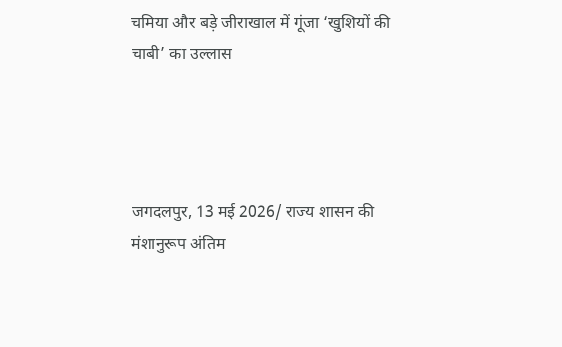चमिया और बड़े जीराखाल में गूंजा ‘खुशियों की चाबी’ का उल्लास




जगदलपुर, 13 मई 2026/ राज्य शासन की मंशानुरूप अंतिम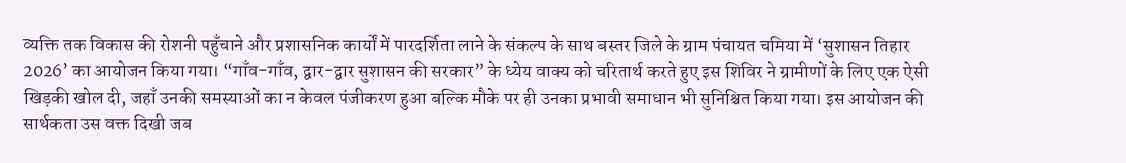व्यक्ति तक विकास की रोशनी पहुँचाने और प्रशासनिक कार्यों में पारदर्शिता लाने के संकल्प के साथ बस्तर जिले के ग्राम पंचायत चमिया में ‘सुशासन तिहार 2026’ का आयोजन किया गया। “गाँव-गाँव, द्वार-द्वार सुशासन की सरकार” के ध्येय वाक्य को चरितार्थ करते हुए इस शिविर ने ग्रामीणों के लिए एक ऐसी खिड़की खोल दी, जहाँ उनकी समस्याओं का न केवल पंजीकरण हुआ बल्कि मौके पर ही उनका प्रभावी समाधान भी सुनिश्चित किया गया। इस आयोजन की सार्थकता उस वक्त दिखी जब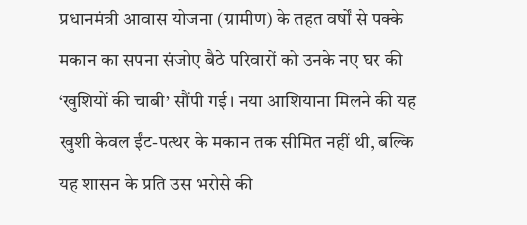प्रधानमंत्री आवास योजना (ग्रामीण) के तहत वर्षों से पक्के मकान का सपना संजोए बैठे परिवारों को उनके नए घर की ‘खुशियों की चाबी’ सौंपी गई। नया आशियाना मिलने की यह खुशी केवल ईंट-पत्थर के मकान तक सीमित नहीं थी, बल्कि यह शासन के प्रति उस भरोसे की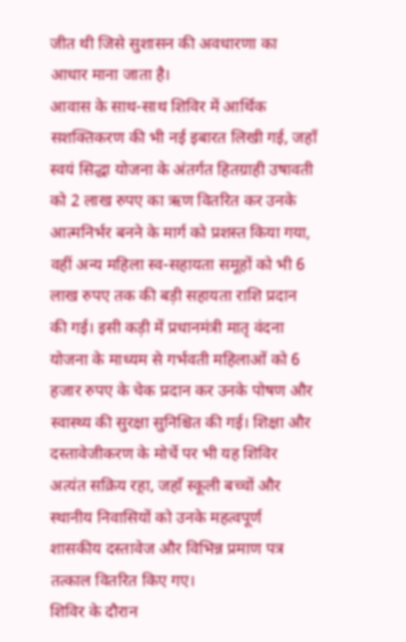जीत थी जिसे सुशासन की अवधारणा का आधार माना जाता है।
आवास के साथ-साथ शिविर में आर्थिक सशक्तिकरण की भी नई इबारत लिखी गई, जहाँ स्वयं सिद्धा योजना के अंतर्गत हितग्राही उषावती को 2 लाख रुपए का ऋण वितरित कर उनके आत्मनिर्भर बनने के मार्ग को प्रशस्त किया गया, वहीं अन्य महिला स्व-सहायता समूहों को भी 6 लाख रुपए तक की बड़ी सहायता राशि प्रदान की गई। इसी कड़ी में प्रधानमंत्री मातृ वंदना योजना के माध्यम से गर्भवती महिलाओं को 6 हजार रुपए के चेक प्रदान कर उनके पोषण और स्वास्थ्य की सुरक्षा सुनिश्चित की गई। शिक्षा और दस्तावेजीकरण के मोर्चे पर भी यह शिविर अत्यंत सक्रिय रहा, जहाँ स्कूली बच्चों और स्थानीय निवासियों को उनके महत्वपूर्ण शासकीय दस्तावेज और विभिन्न प्रमाण पत्र तत्काल वितरित किए गए।
शिविर के दौरान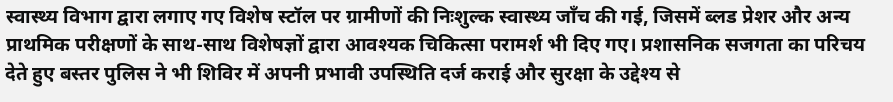स्वास्थ्य विभाग द्वारा लगाए गए विशेष स्टॉल पर ग्रामीणों की निःशुल्क स्वास्थ्य जाँच की गई, जिसमें ब्लड प्रेशर और अन्य प्राथमिक परीक्षणों के साथ-साथ विशेषज्ञों द्वारा आवश्यक चिकित्सा परामर्श भी दिए गए। प्रशासनिक सजगता का परिचय देते हुए बस्तर पुलिस ने भी शिविर में अपनी प्रभावी उपस्थिति दर्ज कराई और सुरक्षा के उद्देश्य से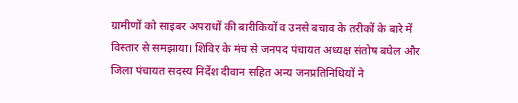ग्रामीणों को साइबर अपराधों की बारीकियों व उनसे बचाव के तरीकों के बारे में विस्तार से समझाया। शिविर के मंच से जनपद पंचायत अध्यक्ष संतोष बघेल और जिला पंचायत सदस्य निर्देश दीवान सहित अन्य जनप्रतिनिधियों ने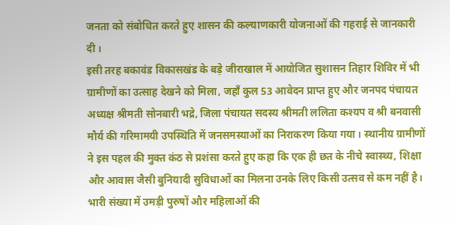जनता को संबोधित करते हुए शासन की कल्याणकारी योजनाओं की गहराई से जानकारी दी।
इसी तरह बकावंड विकासखंड के बड़े जीराखाल में आयोजित सुशासन तिहार शिविर में भी ग्रामीणों का उत्साह देखने को मिला, जहाँ कुल 53 आवेदन प्राप्त हुए और जनपद पंचायत अध्यक्ष श्रीमती सोनबारी भद्रे, जिला पंचायत सदस्य श्रीमती ललिता कश्यप व श्री बनवासी मौर्य की गरिमामयी उपस्थिति में जनसमस्याओं का निराकरण किया गया। स्थानीय ग्रामीणों ने इस पहल की मुक्त कंठ से प्रशंसा करते हुए कहा कि एक ही छत के नीचे स्वास्थ्य, शिक्षा और आवास जैसी बुनियादी सुविधाओं का मिलना उनके लिए किसी उत्सव से कम नहीं है। भारी संख्या में उमड़ी पुरुषों और महिलाओं की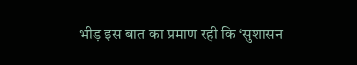भीड़ इस बात का प्रमाण रही कि ‘सुशासन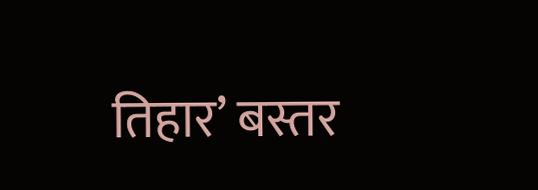तिहार’ बस्तर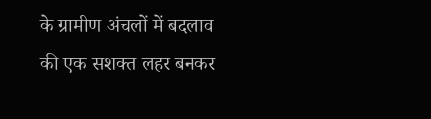के ग्रामीण अंचलों में बदलाव की एक सशक्त लहर बनकर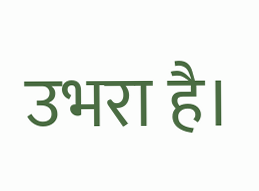उभरा है।